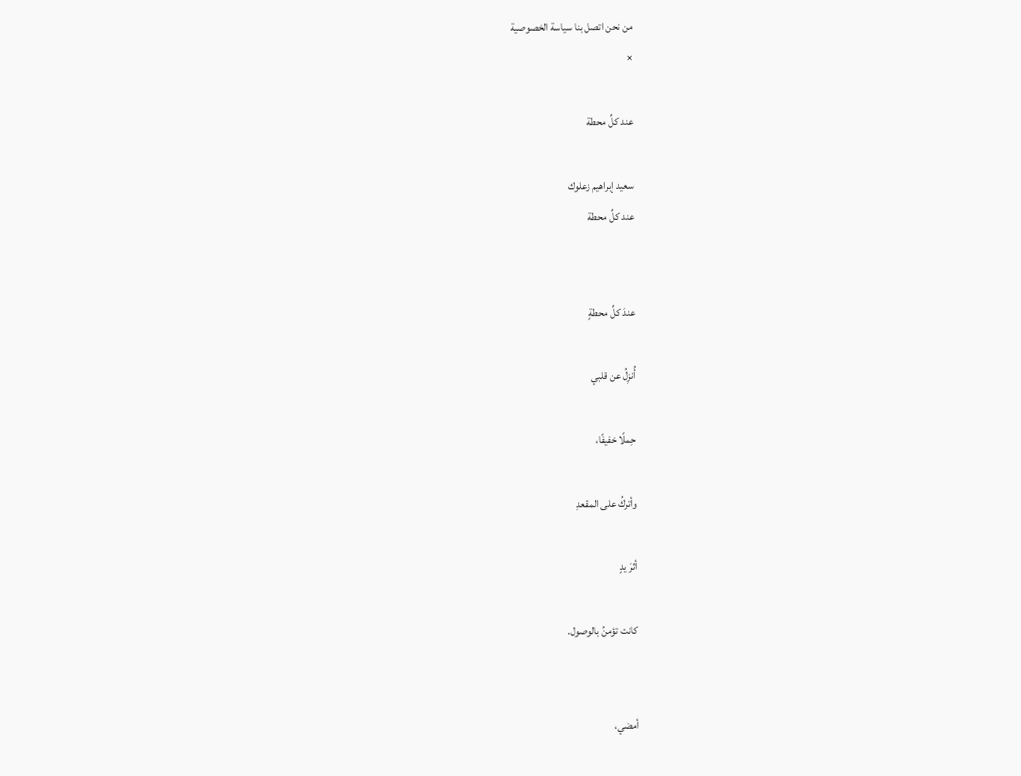من نحن اتصل بنا سياسة الخصوصية
×

عند كلِّ محطة

سعيد إبراهيم زعلوك
عند كلِّ محطة


عندَ كلِّ محطةٍ

أُنزِلُ عن قلبي

حِملًا خفيفًا،

وأتركُ على المقعدِ

أثرَ يدٍ

كانت تؤمنُ بالوصول.


أمضي،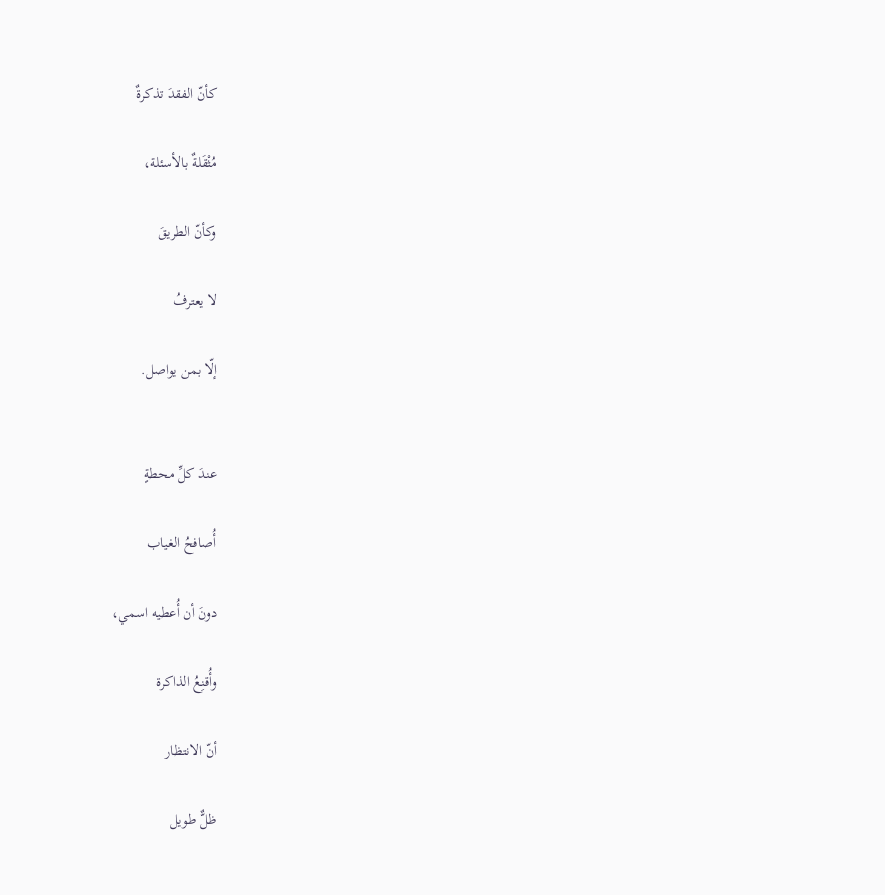كأنّ الفقدَ تذكرةٌ

مُثْقَلةٌ بالأسئلة،

وكأنّ الطريقَ

لا يعترفُ

إلّا بمن يواصل.


عندَ كلِّ محطةٍ

أُصافحُ الغياب

دونَ أن أُعطيه اسمي،

وأُقنِعُ الذاكرة

أنّ الانتظار

ظلٌّ طويل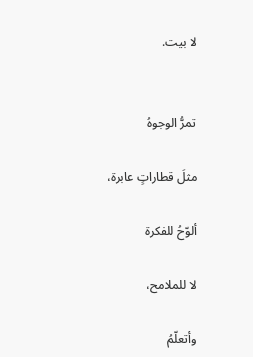لا بيت.


تمرُّ الوجوهُ

مثلَ قطاراتٍ عابرة،

ألوّحُ للفكرة

لا للملامح،

وأتعلّمُ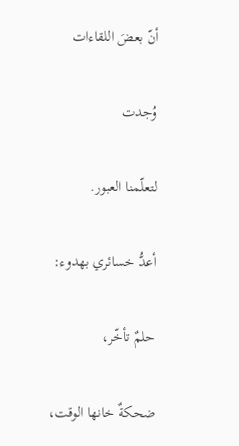أنّ بعضَ اللقاءات

وُجدت

لتعلّمنا العبور.

أعدُّ خسائري بهدوء:

حلمٌ تأخّر،

ضحكةٌ خانها الوقت،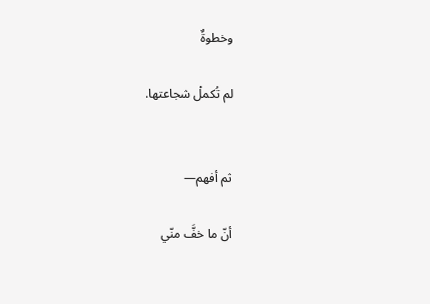وخطوةٌ

لم تُكملْ شجاعتها.


ثم أفهم—

أنّ ما خفَّ منّي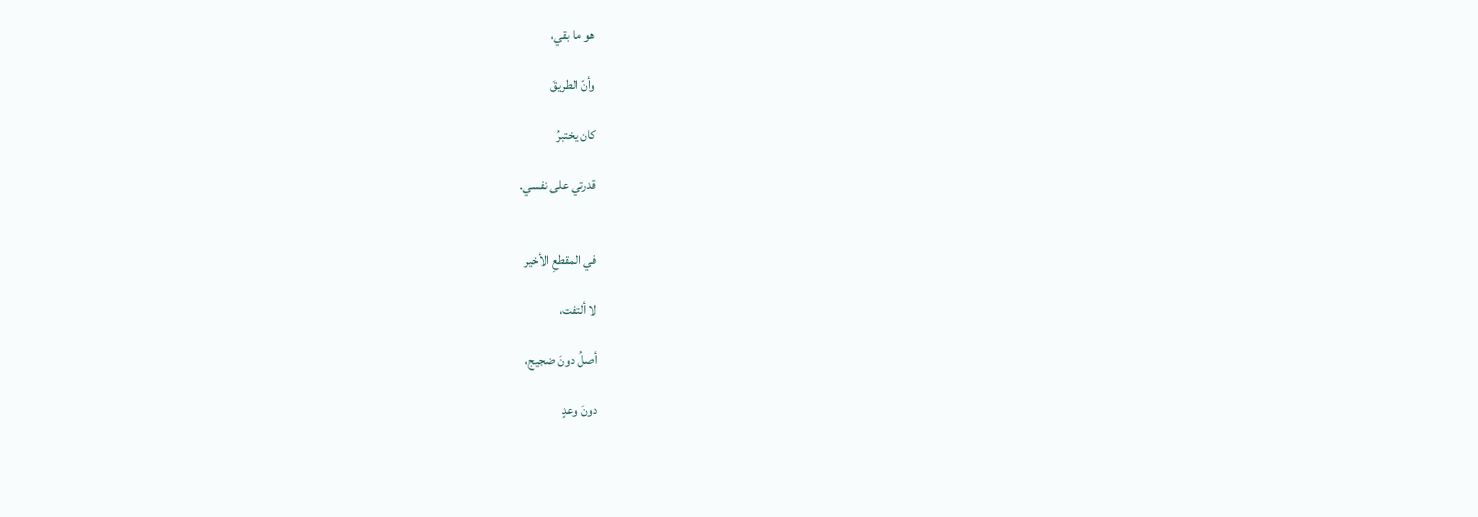هو ما بقي،

وأنّ الطريقَ

كان يختبرُ

قدرتي على نفسي.


في المقطعِ الأخير

لا ألتفت،

أصلُ دونَ ضجيج،

دونَ وعدٍ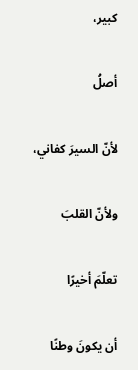كبير،

أصلُ

لأنّ السيرَ كفاني،

ولأنّ القلبَ

تعلّمَ أخيرًا

أن يكونَ وطنًا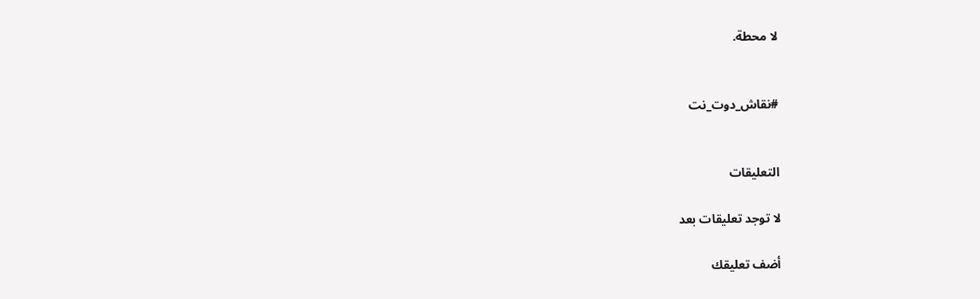لا محطة.


#نقاش_دوت_نت


التعليقات

لا توجد تعليقات بعد

أضف تعليقك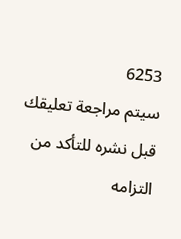6253
سيتم مراجعة تعليقك قبل نشره للتأكد من التزامه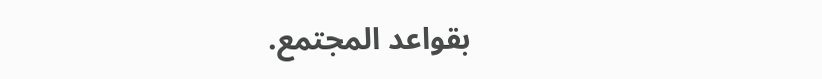بقواعد المجتمع.